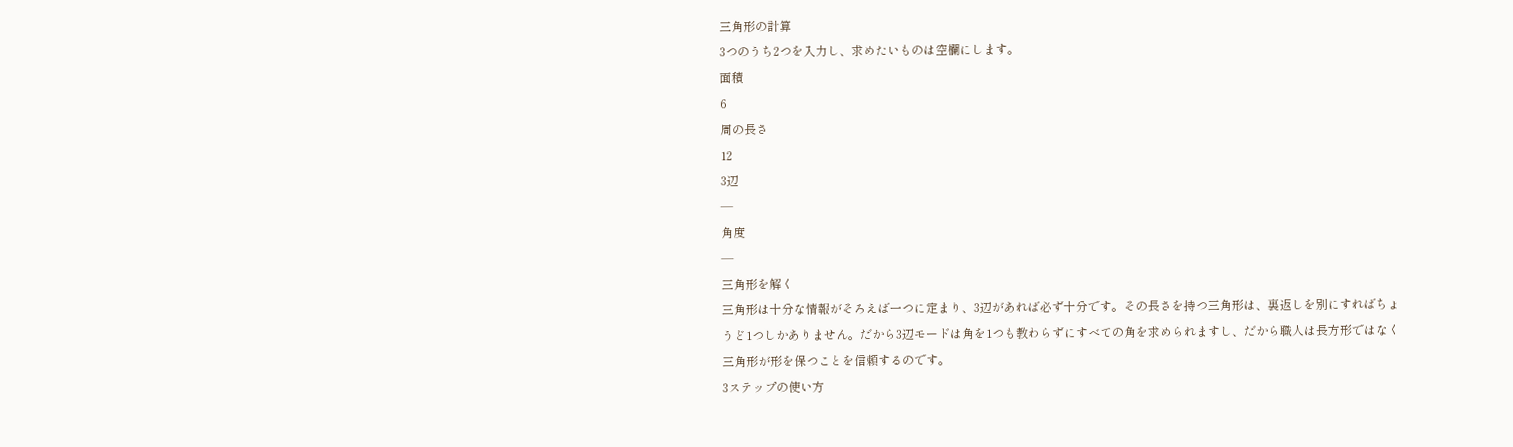三角形の計算
3つのうち2つを入力し、求めたいものは空欄にします。
面積
6
周の長さ
12
3辺
—
角度
—
三角形を解く
三角形は十分な情報がそろえば一つに定まり、3辺があれば必ず十分です。その長さを持つ三角形は、裏返しを別にすればちょうど1つしかありません。だから3辺モードは角を1つも教わらずにすべての角を求められますし、だから職人は長方形ではなく三角形が形を保つことを信頼するのです。
3ステップの使い方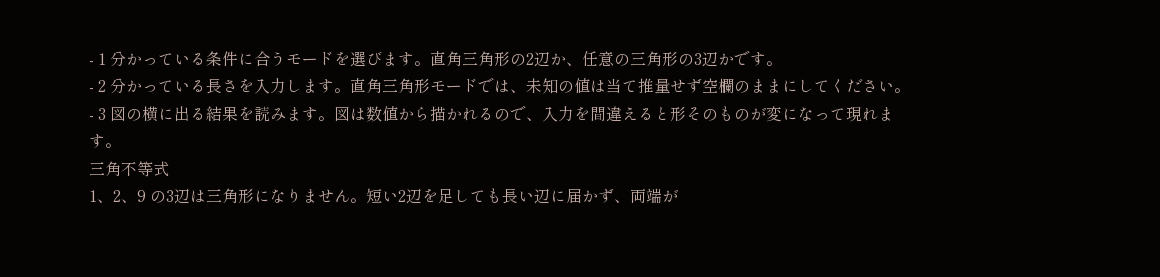- 1 分かっている条件に合うモードを選びます。直角三角形の2辺か、任意の三角形の3辺かです。
- 2 分かっている長さを入力します。直角三角形モードでは、未知の値は当て推量せず空欄のままにしてください。
- 3 図の横に出る結果を読みます。図は数値から描かれるので、入力を間違えると形そのものが変になって現れます。
三角不等式
1、2、9 の3辺は三角形になりません。短い2辺を足しても長い辺に届かず、両端が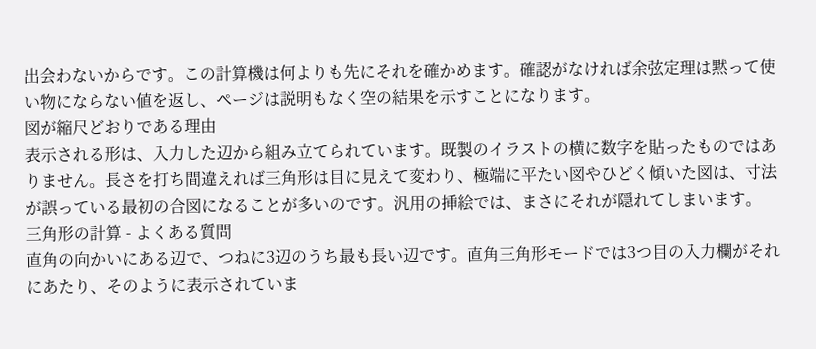出会わないからです。この計算機は何よりも先にそれを確かめます。確認がなければ余弦定理は黙って使い物にならない値を返し、ページは説明もなく空の結果を示すことになります。
図が縮尺どおりである理由
表示される形は、入力した辺から組み立てられています。既製のイラストの横に数字を貼ったものではありません。長さを打ち間違えれば三角形は目に見えて変わり、極端に平たい図やひどく傾いた図は、寸法が誤っている最初の合図になることが多いのです。汎用の挿絵では、まさにそれが隠れてしまいます。
三角形の計算 - よくある質問
直角の向かいにある辺で、つねに3辺のうち最も長い辺です。直角三角形モードでは3つ目の入力欄がそれにあたり、そのように表示されていま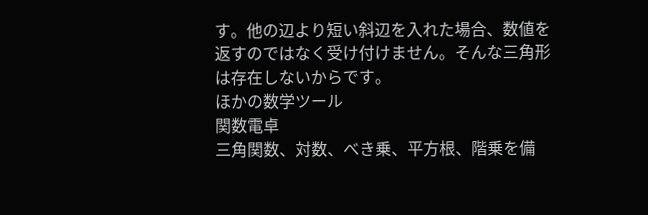す。他の辺より短い斜辺を入れた場合、数値を返すのではなく受け付けません。そんな三角形は存在しないからです。
ほかの数学ツール
関数電卓
三角関数、対数、べき乗、平方根、階乗を備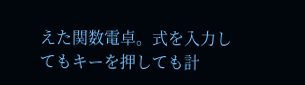えた関数電卓。式を入力してもキーを押しても計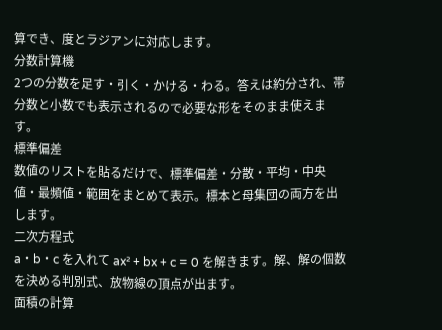算でき、度とラジアンに対応します。
分数計算機
2つの分数を足す・引く・かける・わる。答えは約分され、帯分数と小数でも表示されるので必要な形をそのまま使えます。
標準偏差
数値のリストを貼るだけで、標準偏差・分散・平均・中央値・最頻値・範囲をまとめて表示。標本と母集団の両方を出します。
二次方程式
a・b・c を入れて ax² + bx + c = 0 を解きます。解、解の個数を決める判別式、放物線の頂点が出ます。
面積の計算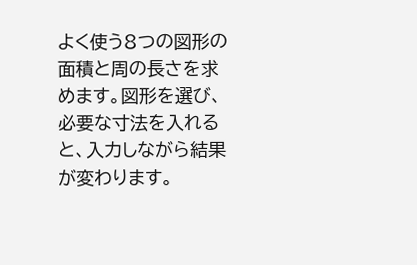よく使う8つの図形の面積と周の長さを求めます。図形を選び、必要な寸法を入れると、入力しながら結果が変わります。